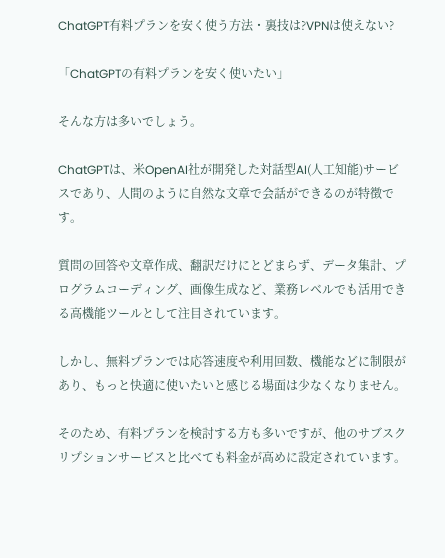ChatGPT有料プランを安く使う方法・裏技は?VPNは使えない?

「ChatGPTの有料プランを安く使いたい」

そんな方は多いでしょう。

ChatGPTは、米OpenAI社が開発した対話型AI(人工知能)サービスであり、人間のように自然な文章で会話ができるのが特徴です。

質問の回答や文章作成、翻訳だけにとどまらず、データ集計、プログラムコーディング、画像生成など、業務レベルでも活用できる高機能ツールとして注目されています。

しかし、無料プランでは応答速度や利用回数、機能などに制限があり、もっと快適に使いたいと感じる場面は少なくなりません。

そのため、有料プランを検討する方も多いですが、他のサブスクリプションサービスと比べても料金が高めに設定されています。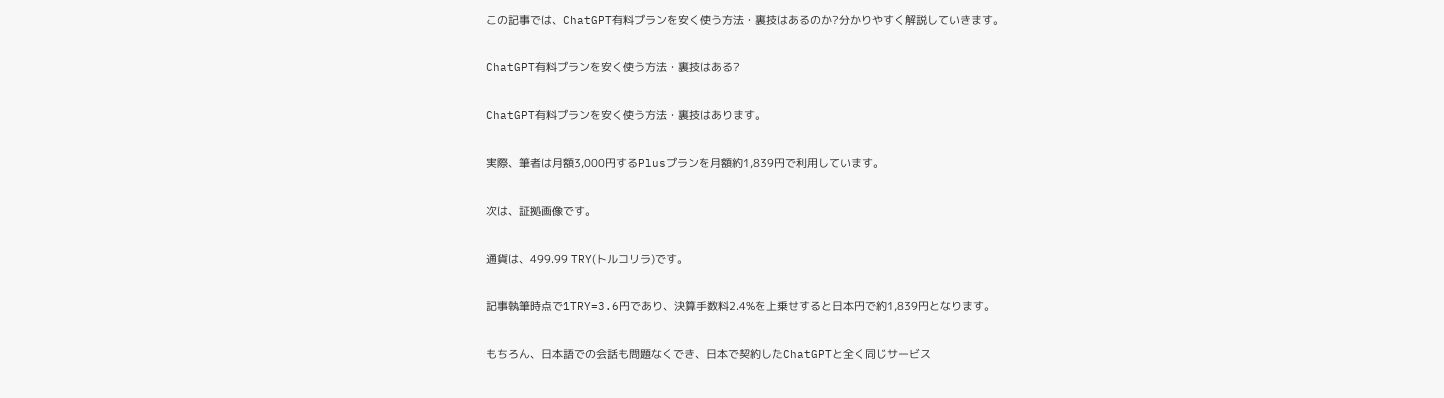この記事では、ChatGPT有料プランを安く使う方法・裏技はあるのか?分かりやすく解説していきます。

ChatGPT有料プランを安く使う方法・裏技はある?

ChatGPT有料プランを安く使う方法・裏技はあります。

実際、筆者は月額3,000円するPlusプランを月額約1,839円で利用しています。

次は、証拠画像です。

通貨は、499.99 TRY(トルコリラ)です。

記事執筆時点で1TRY=3.6円であり、決算手数料2.4%を上乗せすると日本円で約1,839円となります。

もちろん、日本語での会話も問題なくでき、日本で契約したChatGPTと全く同じサービス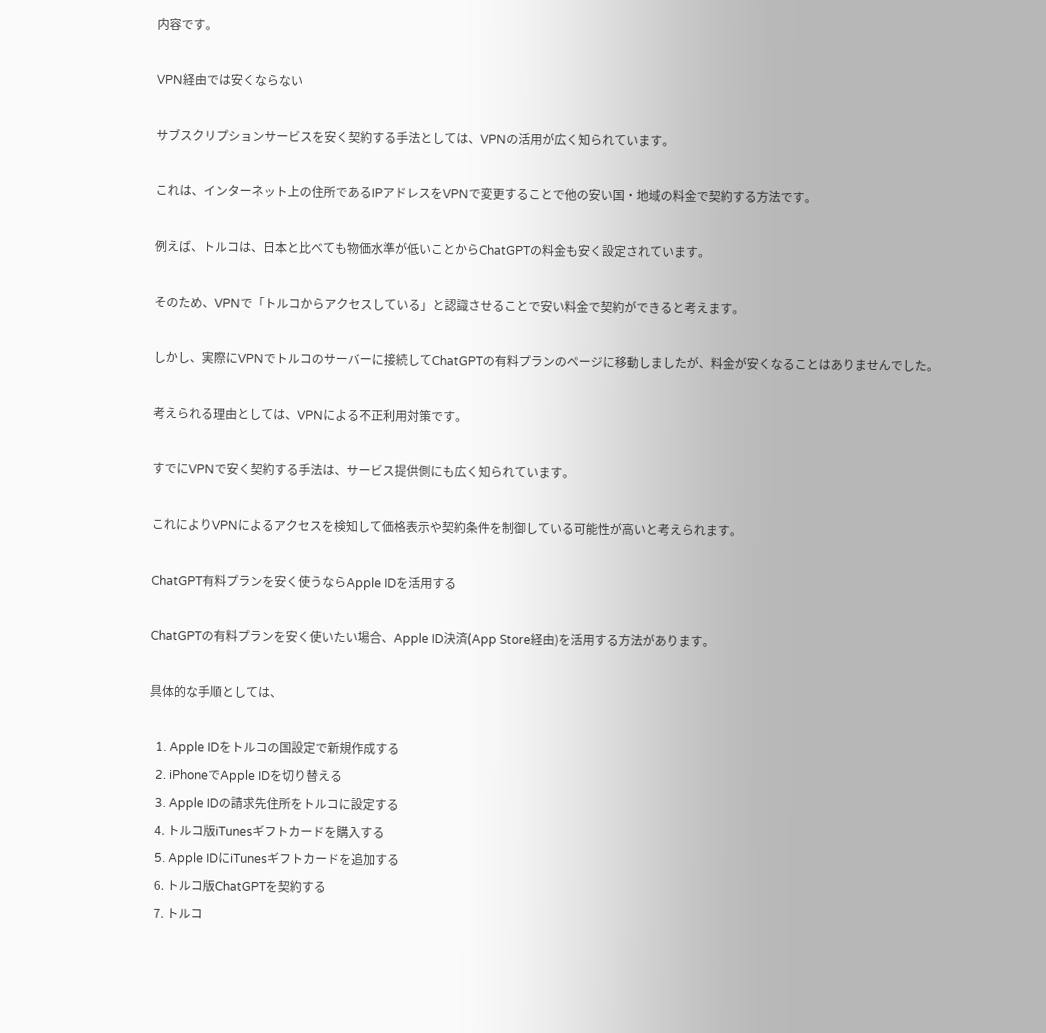内容です。

VPN経由では安くならない

サブスクリプションサービスを安く契約する手法としては、VPNの活用が広く知られています。

これは、インターネット上の住所であるIPアドレスをVPNで変更することで他の安い国・地域の料金で契約する方法です。

例えば、トルコは、日本と比べても物価水準が低いことからChatGPTの料金も安く設定されています。

そのため、VPNで「トルコからアクセスしている」と認識させることで安い料金で契約ができると考えます。

しかし、実際にVPNでトルコのサーバーに接続してChatGPTの有料プランのページに移動しましたが、料金が安くなることはありませんでした。

考えられる理由としては、VPNによる不正利用対策です。

すでにVPNで安く契約する手法は、サービス提供側にも広く知られています。

これによりVPNによるアクセスを検知して価格表示や契約条件を制御している可能性が高いと考えられます。

ChatGPT有料プランを安く使うならApple IDを活用する

ChatGPTの有料プランを安く使いたい場合、Apple ID決済(App Store経由)を活用する方法があります。

具体的な手順としては、

  1. Apple IDをトルコの国設定で新規作成する
  2. iPhoneでApple IDを切り替える
  3. Apple IDの請求先住所をトルコに設定する
  4. トルコ版iTunesギフトカードを購入する
  5. Apple IDにiTunesギフトカードを追加する
  6. トルコ版ChatGPTを契約する
  7. トルコ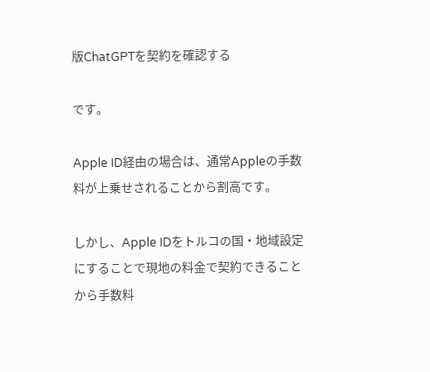版ChatGPTを契約を確認する

です。

Apple ID経由の場合は、通常Appleの手数料が上乗せされることから割高です。

しかし、Apple IDをトルコの国・地域設定にすることで現地の料金で契約できることから手数料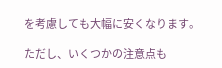を考慮しても大幅に安くなります。

ただし、いくつかの注意点も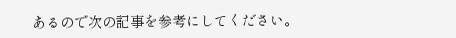あるので次の記事を参考にしてください。